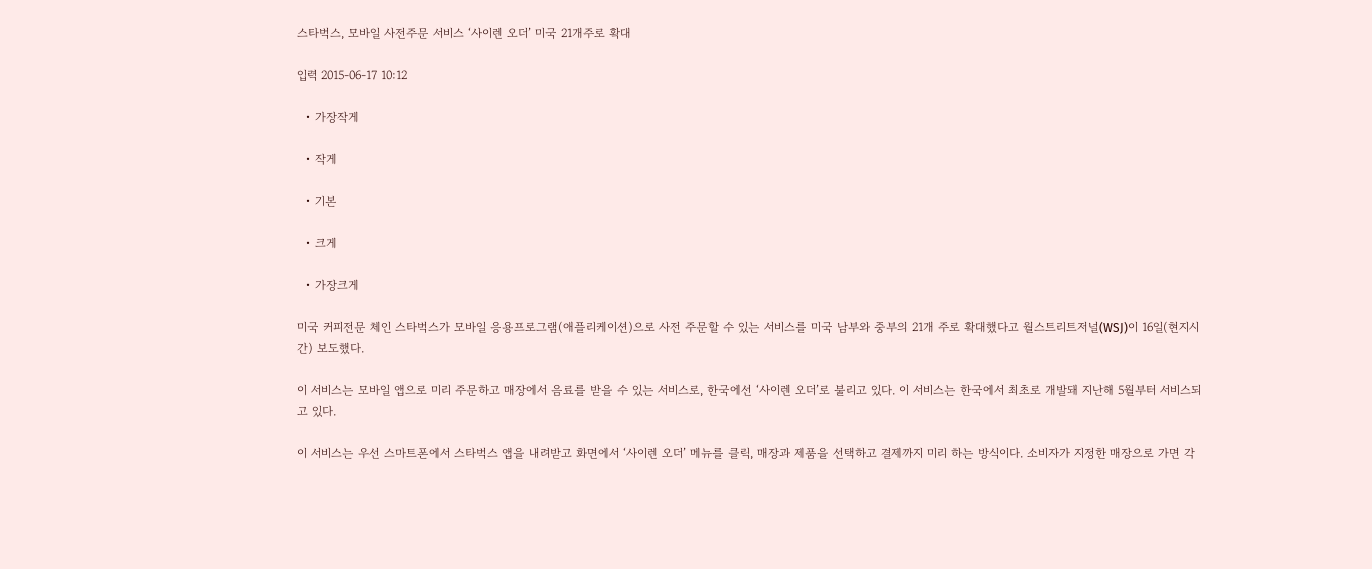스타벅스, 모바일 사전주문 서비스 ‘사이렌 오더’ 미국 21개주로 확대

입력 2015-06-17 10:12

  • 가장작게

  • 작게

  • 기본

  • 크게

  • 가장크게

미국 커피전문 체인 스타벅스가 모바일 응용프로그램(애플리케이션)으로 사전 주문할 수 있는 서비스를 미국 남부와 중부의 21개 주로 확대했다고 월스트리트저널(WSJ)이 16일(현지시간) 보도했다.

이 서비스는 모바일 앱으로 미리 주문하고 매장에서 음료를 받을 수 있는 서비스로, 한국에선 ‘사이렌 오더’로 불리고 있다. 이 서비스는 한국에서 최초로 개발돼 지난해 5월부터 서비스되고 있다.

이 서비스는 우선 스마트폰에서 스타벅스 앱을 내려받고 화면에서 ‘사이렌 오더’ 메뉴를 클릭, 매장과 제품을 선택하고 결제까지 미리 하는 방식이다. 소비자가 지정한 매장으로 가면 각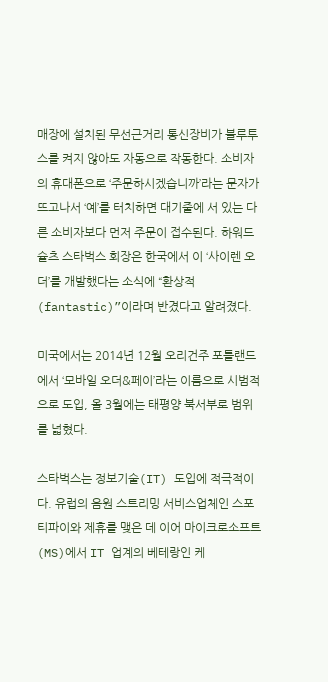매장에 설치된 무선근거리 통신장비가 블루투스를 켜지 않아도 자동으로 작동한다. 소비자의 휴대폰으로 ‘주문하시겠습니까’라는 문자가 뜨고나서 ‘예’를 터치하면 대기줄에 서 있는 다른 소비자보다 먼저 주문이 접수된다. 하워드 슐츠 스타벅스 회장은 한국에서 이 ‘사이렌 오더’를 개발했다는 소식에 “환상적(fantastic)”이라며 반겼다고 알려졌다.

미국에서는 2014년 12월 오리건주 포틀랜드에서 ‘모바일 오더&페이’라는 이름으로 시범적으로 도입, 올 3월에는 태평양 북서부로 범위를 넓혔다.

스타벅스는 정보기술(IT) 도입에 적극적이다. 유럽의 음원 스트리밍 서비스업체인 스포티파이와 제휴를 맺은 데 이어 마이크로소프트(MS)에서 IT 업계의 베테랑인 케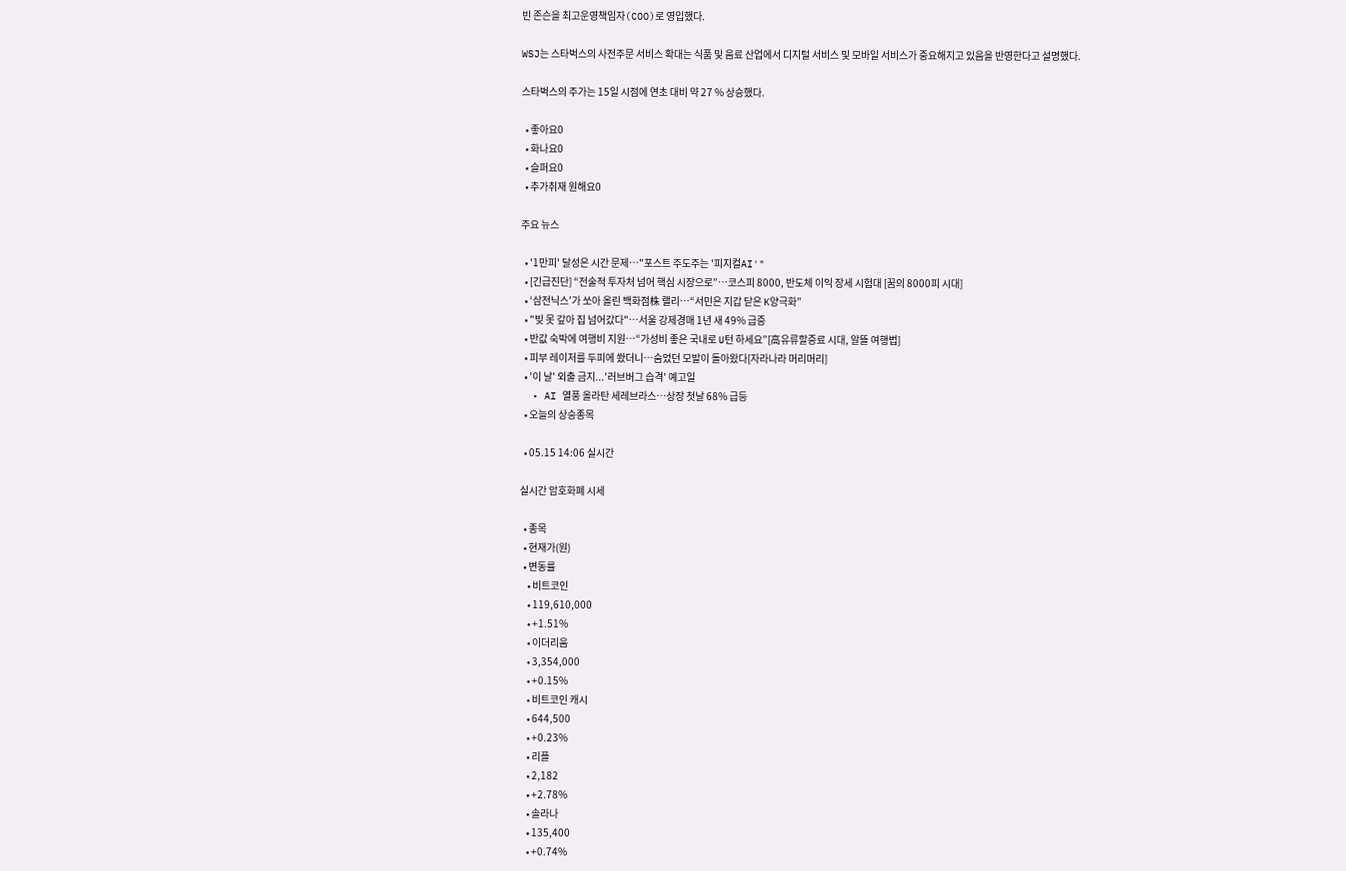빈 존슨을 최고운영책임자(COO)로 영입했다.

WSJ는 스타벅스의 사전주문 서비스 확대는 식품 및 음료 산업에서 디지털 서비스 및 모바일 서비스가 중요해지고 있음을 반영한다고 설명했다.

스타벅스의 주가는 15일 시점에 연초 대비 약 27 % 상승했다.

  • 좋아요0
  • 화나요0
  • 슬퍼요0
  • 추가취재 원해요0

주요 뉴스

  • '1만피' 달성은 시간 문제…"포스트 주도주는 '피지컬AI'"
  • [긴급진단] “전술적 투자처 넘어 핵심 시장으로”…코스피 8000, 반도체 이익 장세 시험대 [꿈의 8000피 시대]
  • ‘삼전닉스’가 쏘아 올린 백화점株 랠리⋯“서민은 지갑 닫은 K양극화”
  • "빚 못 갚아 집 넘어갔다"⋯서울 강제경매 1년 새 49% 급증
  • 반값 숙박에 여행비 지원⋯“가성비 좋은 국내로 U턴 하세요”[高유류할증료 시대, 알뜰 여행법]
  • 피부 레이저를 두피에 쐈더니…숨었던 모발이 돌아왔다[자라나라 머리머리]
  • '이 날' 외출 금지...'러브버그 습격' 예고일
  • AI 열풍 올라탄 세레브라스…상장 첫날 68% 급등
  • 오늘의 상승종목

  • 05.15 14:06 실시간

실시간 암호화폐 시세

  • 종목
  • 현재가(원)
  • 변동률
    • 비트코인
    • 119,610,000
    • +1.51%
    • 이더리움
    • 3,354,000
    • +0.15%
    • 비트코인 캐시
    • 644,500
    • +0.23%
    • 리플
    • 2,182
    • +2.78%
    • 솔라나
    • 135,400
    • +0.74%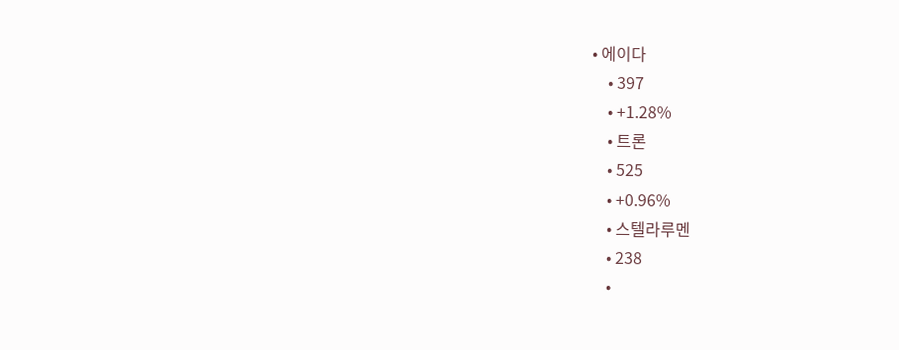• 에이다
    • 397
    • +1.28%
    • 트론
    • 525
    • +0.96%
    • 스텔라루멘
    • 238
    •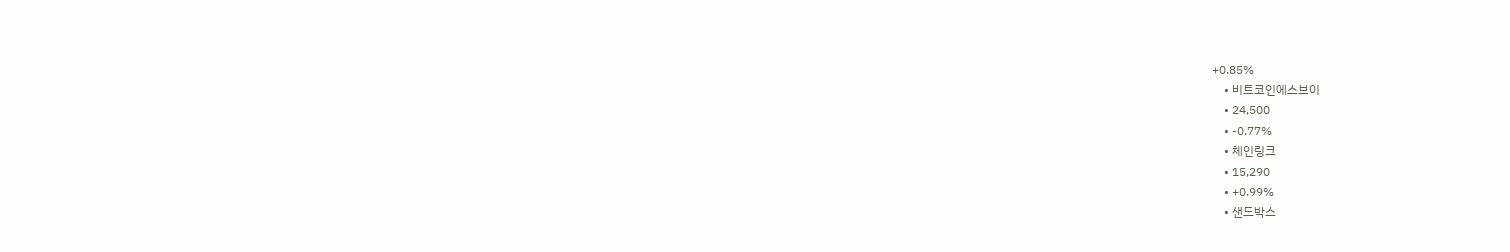+0.85%
    • 비트코인에스브이
    • 24,500
    • -0.77%
    • 체인링크
    • 15,290
    • +0.99%
    • 샌드박스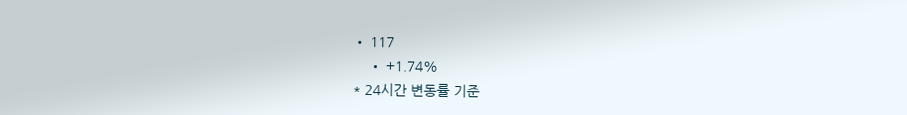• 117
    • +1.74%
* 24시간 변동률 기준